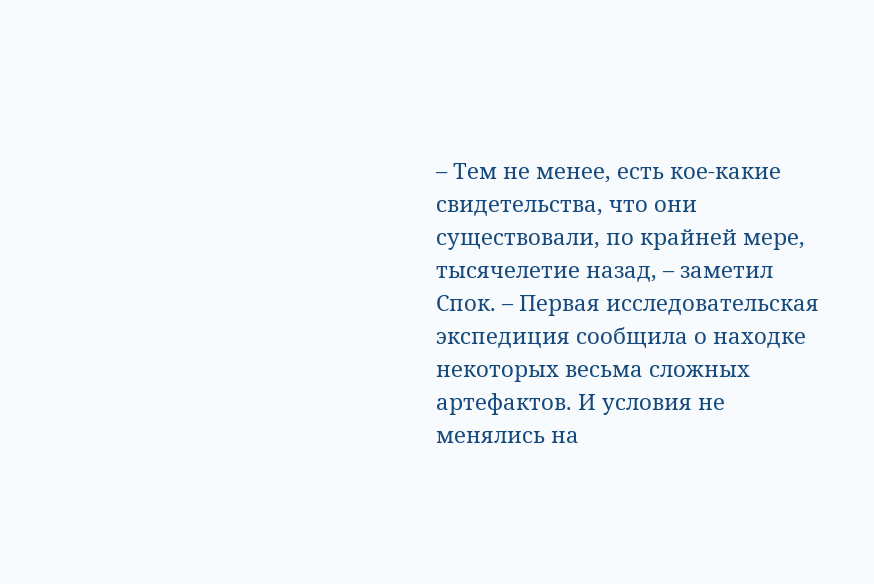– Тем не менее, есть кое-какие свидетельства, что они существовали, по крайней мере, тысячелетие назад, – заметил Спок. – Первая исследовательская экспедиция сообщила о находке некоторых весьма сложных артефактов. И условия не менялись на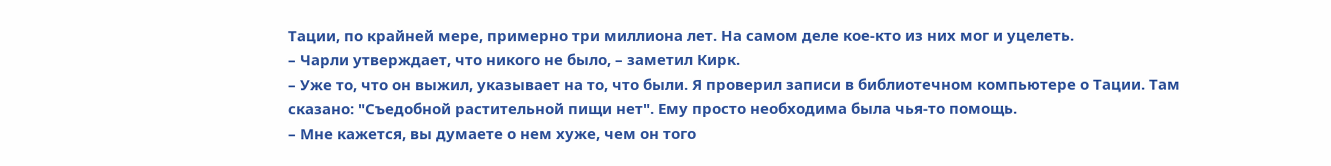Тации, по крайней мере, примерно три миллиона лет. На самом деле кое-кто из них мог и уцелеть.
– Чарли утверждает, что никого не было, – заметил Кирк.
– Уже то, что он выжил, указывает на то, что были. Я проверил записи в библиотечном компьютере о Тации. Там сказано: "Съедобной растительной пищи нет". Ему просто необходима была чья-то помощь.
– Мне кажется, вы думаете о нем хуже, чем он того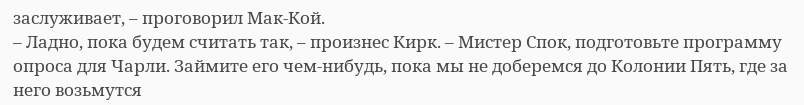заслуживает, – проговорил Мак-Кой.
– Ладно, пока будем считать так, – произнес Кирк. – Мистер Спок, подготовьте программу опроса для Чарли. Займите его чем-нибудь, пока мы не доберемся до Колонии Пять, где за него возьмутся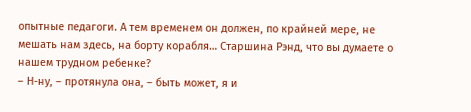опытные педагоги. А тем временем он должен, по крайней мере, не мешать нам здесь, на борту корабля… Старшина Рэнд, что вы думаете о нашем трудном ребенке?
– Н-ну, – протянула она, – быть может, я и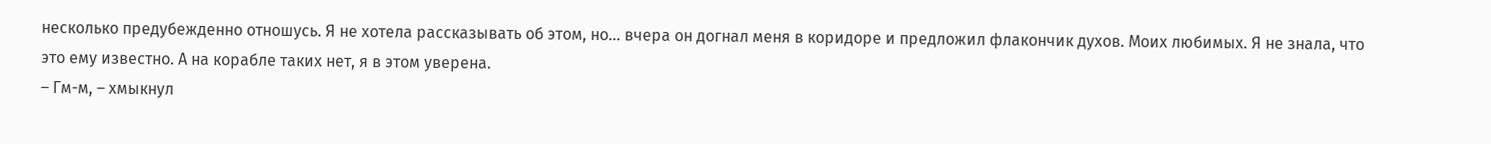несколько предубежденно отношусь. Я не хотела рассказывать об этом, но… вчера он догнал меня в коридоре и предложил флакончик духов. Моих любимых. Я не знала, что это ему известно. А на корабле таких нет, я в этом уверена.
– Гм-м, – хмыкнул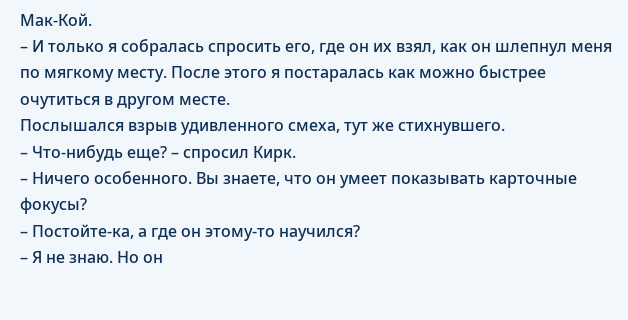Мак-Кой.
– И только я собралась спросить его, где он их взял, как он шлепнул меня по мягкому месту. После этого я постаралась как можно быстрее очутиться в другом месте.
Послышался взрыв удивленного смеха, тут же стихнувшего.
– Что-нибудь еще? – спросил Кирк.
– Ничего особенного. Вы знаете, что он умеет показывать карточные фокусы?
– Постойте-ка, а где он этому-то научился?
– Я не знаю. Но он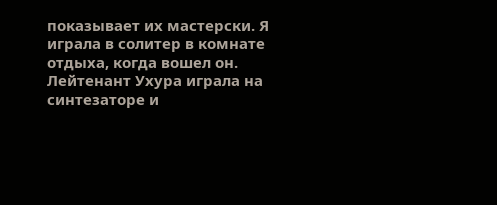показывает их мастерски. Я играла в солитер в комнате отдыха, когда вошел он. Лейтенант Ухура играла на синтезаторе и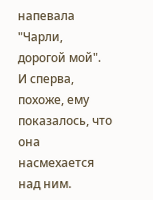напевала "Чарли, дорогой мой". И сперва, похоже, ему показалось, что она насмехается над ним.